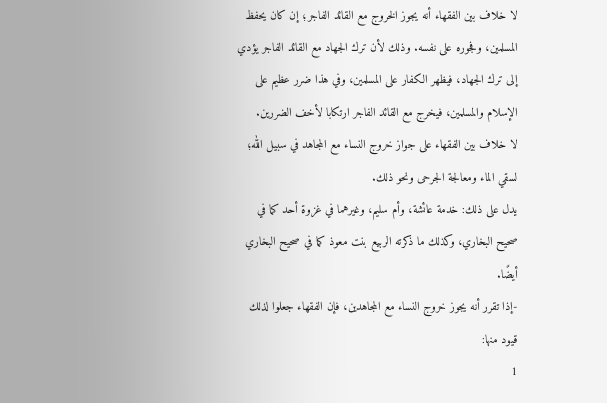لا خلاف بين الفقهاء أنه يجوز الخروج مع القائد الفاجر؛ إن كان يحفظ المسلمين، وفجوره على نفسه. وذلك لأن ترك الجهاد مع القائد الفاجر يؤدي إلى ترك الجهاد، فيظهر الكفار على المسلمين، وفي هذا ضرر عظيم على الإسلام والمسلمين، فيخرج مع القائد الفاجر ارتكابا لأخف الضررين.
لا خلاف بين الفقهاء على جواز خروج النساء مع المجاهد في سبيل الله؛ لسقي الماء ومعالجة الجرحى ونحو ذلك.
يدل على ذلك: خدمة عائشة، وأم سليم، وغيرهما في غزوة أحد كما في صحيح البخاري، وكذلك ما ذكرته الربيع بنت معوذ كما في صحيح البخاري أيضًا.
-إذا تقرر أنه يجوز خروج النساء مع المجاهدين، فإن الفقهاء جعلوا لذلك قيود منها:
1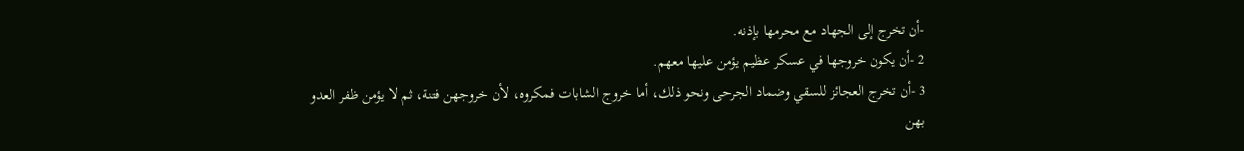-أن تخرج إلى الجهاد مع محرمها بإذنه.
2 -أن يكون خروجها في عسكر عظيم يؤمن عليها معهم.
3 -أن تخرج العجائز للسقي وضماد الجرحى ونحو ذلك، أما خروج الشابات فمكروه، لأن خروجهن فتنة، ثم لا يؤمن ظفر العدو بهن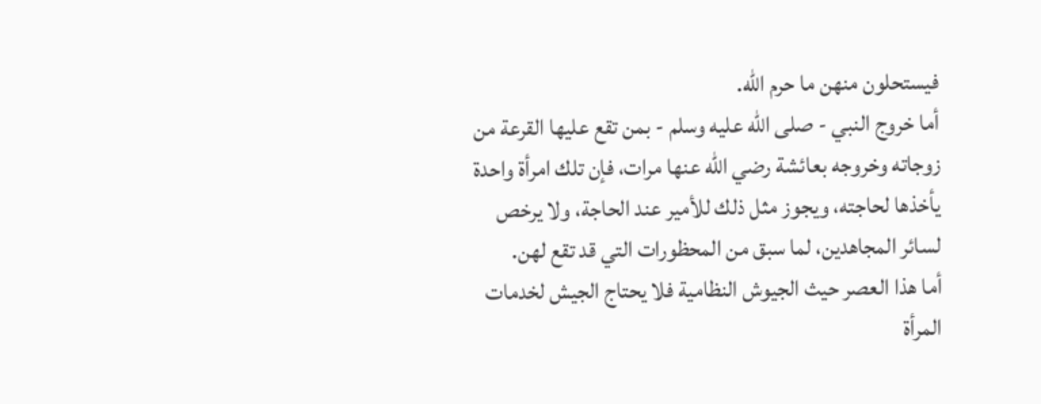فيستحلون منهن ما حرم الله.
أما خروج النبي - صلى الله عليه وسلم - بمن تقع عليها القرعة من زوجاته وخروجه بعائشة رضي الله عنها مرات، فإن تلك امرأة واحدة يأخذها لحاجته، ويجوز مثل ذلك للأمير عند الحاجة، ولا يرخص لسائر المجاهدين، لما سبق من المحظورات التي قد تقع لهن.
أما هذا العصر حيث الجيوش النظامية فلا يحتاج الجيش لخدمات المرأة